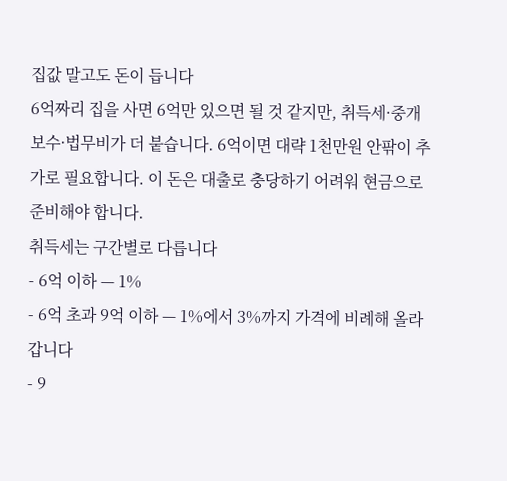집값 말고도 돈이 듭니다
6억짜리 집을 사면 6억만 있으면 될 것 같지만, 취득세·중개보수·법무비가 더 붙습니다. 6억이면 대략 1천만원 안팎이 추가로 필요합니다. 이 돈은 대출로 충당하기 어려워 현금으로 준비해야 합니다.
취득세는 구간별로 다릅니다
- 6억 이하 — 1%
- 6억 초과 9억 이하 — 1%에서 3%까지 가격에 비례해 올라갑니다
- 9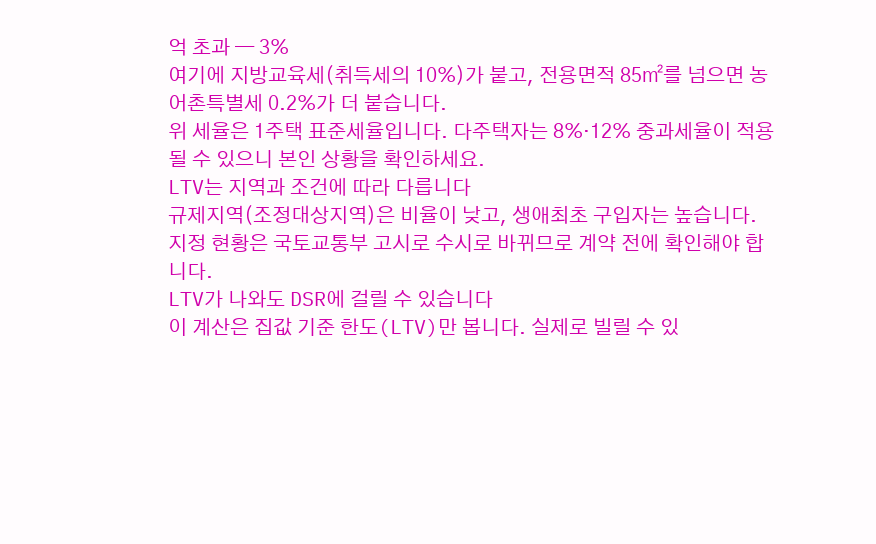억 초과 — 3%
여기에 지방교육세(취득세의 10%)가 붙고, 전용면적 85㎡를 넘으면 농어촌특별세 0.2%가 더 붙습니다.
위 세율은 1주택 표준세율입니다. 다주택자는 8%·12% 중과세율이 적용될 수 있으니 본인 상황을 확인하세요.
LTV는 지역과 조건에 따라 다릅니다
규제지역(조정대상지역)은 비율이 낮고, 생애최초 구입자는 높습니다. 지정 현황은 국토교통부 고시로 수시로 바뀌므로 계약 전에 확인해야 합니다.
LTV가 나와도 DSR에 걸릴 수 있습니다
이 계산은 집값 기준 한도(LTV)만 봅니다. 실제로 빌릴 수 있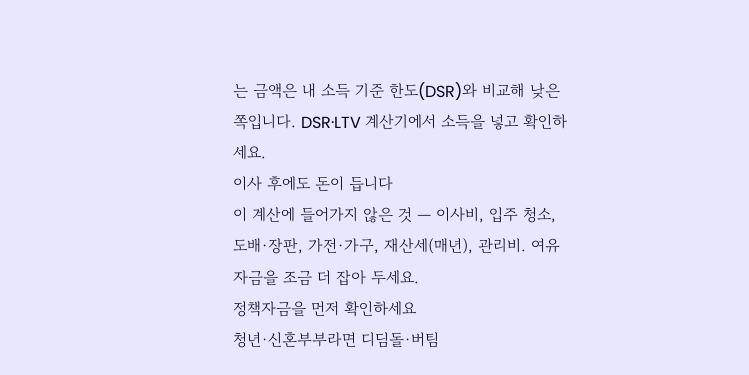는 금액은 내 소득 기준 한도(DSR)와 비교해 낮은 쪽입니다. DSR·LTV 계산기에서 소득을 넣고 확인하세요.
이사 후에도 돈이 듭니다
이 계산에 들어가지 않은 것 — 이사비, 입주 청소, 도배·장판, 가전·가구, 재산세(매년), 관리비. 여유 자금을 조금 더 잡아 두세요.
정책자금을 먼저 확인하세요
청년·신혼부부라면 디딤돌·버팀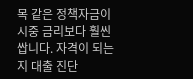목 같은 정책자금이 시중 금리보다 훨씬 쌉니다. 자격이 되는지 대출 진단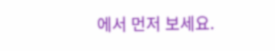에서 먼저 보세요.